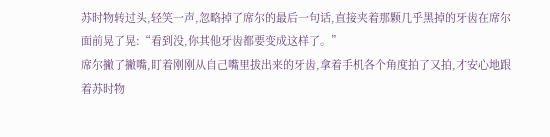苏时物转过头,轻笑一声,忽略掉了席尔的最后一句话,直接夹着那颗几乎黑掉的牙齿在席尔面前晃了晃:“看到没,你其他牙齿都要变成这样了。”
席尔撇了撇嘴,盯着刚刚从自己嘴里拔出来的牙齿,拿着手机各个角度拍了又拍,才安心地跟着苏时物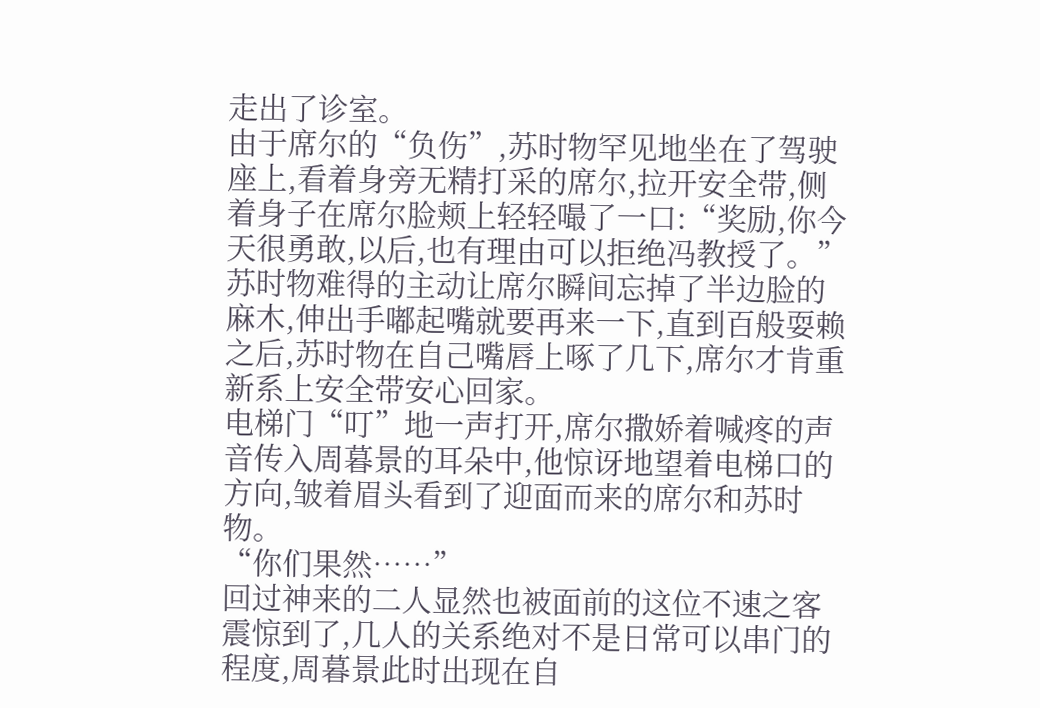走出了诊室。
由于席尔的“负伤”,苏时物罕见地坐在了驾驶座上,看着身旁无精打采的席尔,拉开安全带,侧着身子在席尔脸颊上轻轻嘬了一口:“奖励,你今天很勇敢,以后,也有理由可以拒绝冯教授了。”
苏时物难得的主动让席尔瞬间忘掉了半边脸的麻木,伸出手嘟起嘴就要再来一下,直到百般耍赖之后,苏时物在自己嘴唇上啄了几下,席尔才肯重新系上安全带安心回家。
电梯门“叮”地一声打开,席尔撒娇着喊疼的声音传入周暮景的耳朵中,他惊讶地望着电梯口的方向,皱着眉头看到了迎面而来的席尔和苏时物。
“你们果然……”
回过神来的二人显然也被面前的这位不速之客震惊到了,几人的关系绝对不是日常可以串门的程度,周暮景此时出现在自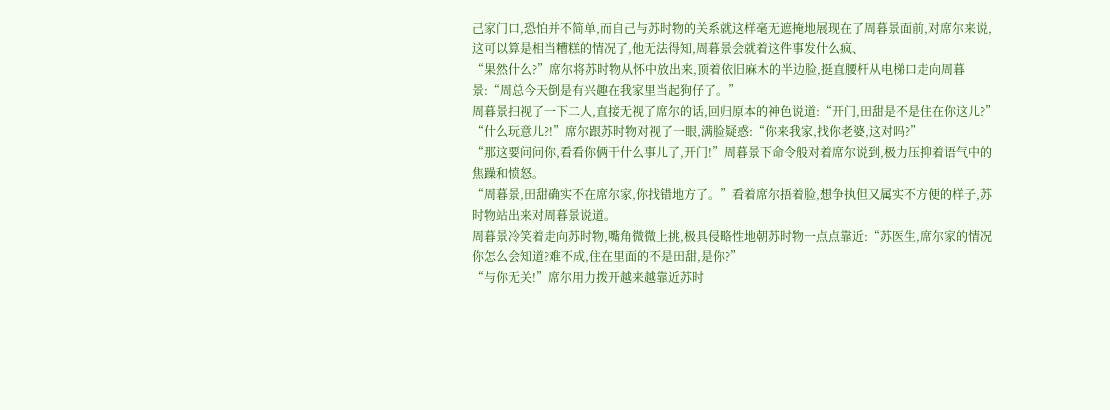己家门口,恐怕并不简单,而自己与苏时物的关系就这样毫无遮掩地展现在了周暮景面前,对席尔来说,这可以算是相当糟糕的情况了,他无法得知,周暮景会就着这件事发什么疯、
“果然什么?”席尔将苏时物从怀中放出来,顶着依旧麻木的半边脸,挺直腰杆从电梯口走向周暮景:“周总今天倒是有兴趣在我家里当起狗仔了。”
周暮景扫视了一下二人,直接无视了席尔的话,回归原本的神色说道:“开门,田甜是不是住在你这儿?”
“什么玩意儿?!”席尔跟苏时物对视了一眼,满脸疑惑:“你来我家,找你老婆,这对吗?”
“那这要问问你,看看你俩干什么事儿了,开门!”周暮景下命令般对着席尔说到,极力压抑着语气中的焦躁和愤怒。
“周暮景,田甜确实不在席尔家,你找错地方了。”看着席尔捂着脸,想争执但又属实不方便的样子,苏时物站出来对周暮景说道。
周暮景冷笑着走向苏时物,嘴角微微上挑,极具侵略性地朝苏时物一点点靠近:“苏医生,席尔家的情况你怎么会知道?难不成,住在里面的不是田甜,是你?”
“与你无关!”席尔用力拨开越来越靠近苏时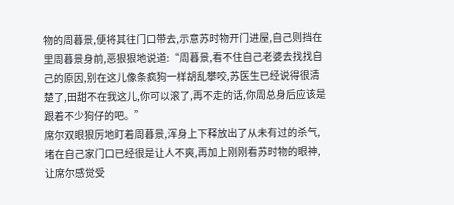物的周暮景,便将其往门口带去,示意苏时物开门进屋,自己则挡在里周暮景身前,恶狠狠地说道:“周暮景,看不住自己老婆去找找自己的原因,别在这儿像条疯狗一样胡乱攀咬,苏医生已经说得很清楚了,田甜不在我这儿,你可以滚了,再不走的话,你周总身后应该是跟着不少狗仔的吧。”
席尔双眼狠厉地盯着周暮景,浑身上下释放出了从未有过的杀气,堵在自己家门口已经很是让人不爽,再加上刚刚看苏时物的眼神,让席尔感觉受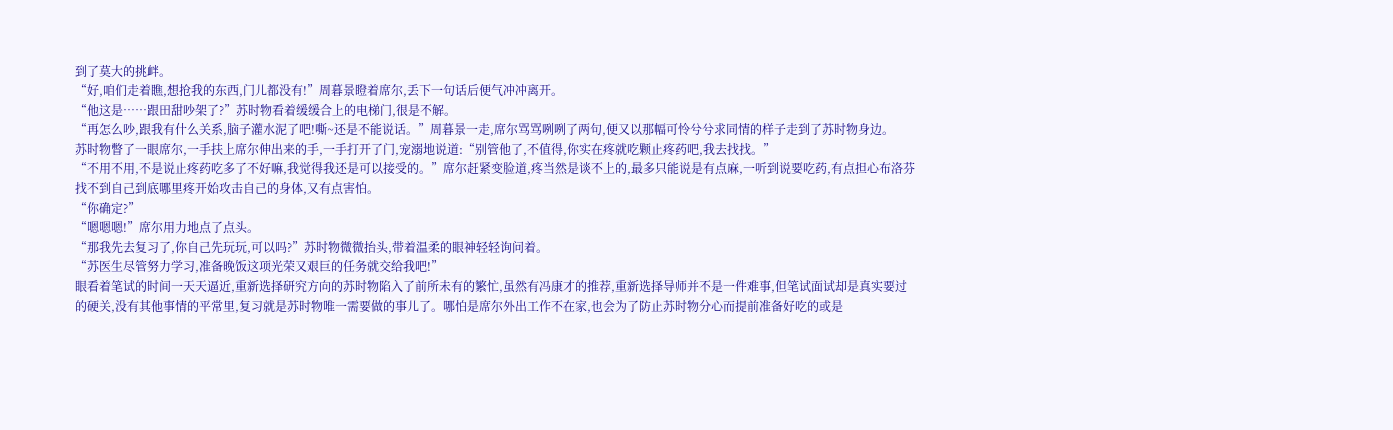到了莫大的挑衅。
“好,咱们走着瞧,想抢我的东西,门儿都没有!”周暮景瞪着席尔,丢下一句话后便气冲冲离开。
“他这是……跟田甜吵架了?”苏时物看着缓缓合上的电梯门,很是不解。
“再怎么吵,跟我有什么关系,脑子灌水泥了吧!嘶~还是不能说话。”周暮景一走,席尔骂骂咧咧了两句,便又以那幅可怜兮兮求同情的样子走到了苏时物身边。
苏时物瞥了一眼席尔,一手扶上席尔伸出来的手,一手打开了门,宠溺地说道:“别管他了,不值得,你实在疼就吃颗止疼药吧,我去找找。”
“不用不用,不是说止疼药吃多了不好嘛,我觉得我还是可以接受的。”席尔赶紧变脸道,疼当然是谈不上的,最多只能说是有点麻,一听到说要吃药,有点担心布洛芬找不到自己到底哪里疼开始攻击自己的身体,又有点害怕。
“你确定?”
“嗯嗯嗯!”席尔用力地点了点头。
“那我先去复习了,你自己先玩玩,可以吗?”苏时物微微抬头,带着温柔的眼神轻轻询问着。
“苏医生尽管努力学习,准备晚饭这项光荣又艰巨的任务就交给我吧!”
眼看着笔试的时间一天天逼近,重新选择研究方向的苏时物陷入了前所未有的繁忙,虽然有冯康才的推荐,重新选择导师并不是一件难事,但笔试面试却是真实要过的硬关,没有其他事情的平常里,复习就是苏时物唯一需要做的事儿了。哪怕是席尔外出工作不在家,也会为了防止苏时物分心而提前准备好吃的或是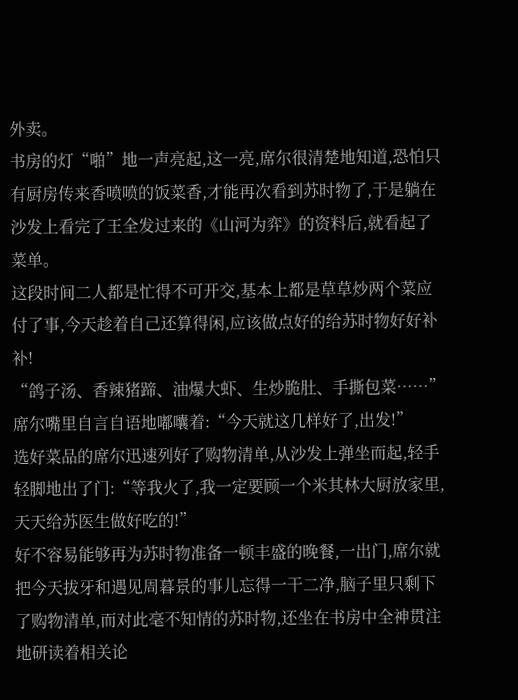外卖。
书房的灯“啪”地一声亮起,这一亮,席尔很清楚地知道,恐怕只有厨房传来香喷喷的饭菜香,才能再次看到苏时物了,于是躺在沙发上看完了王全发过来的《山河为弈》的资料后,就看起了菜单。
这段时间二人都是忙得不可开交,基本上都是草草炒两个菜应付了事,今天趁着自己还算得闲,应该做点好的给苏时物好好补补!
“鸽子汤、香辣猪蹄、油爆大虾、生炒脆肚、手撕包菜……”席尔嘴里自言自语地嘟囔着:“今天就这几样好了,出发!”
选好菜品的席尔迅速列好了购物清单,从沙发上弹坐而起,轻手轻脚地出了门:“等我火了,我一定要顾一个米其林大厨放家里,天天给苏医生做好吃的!”
好不容易能够再为苏时物准备一顿丰盛的晚餐,一出门,席尔就把今天拔牙和遇见周暮景的事儿忘得一干二净,脑子里只剩下了购物清单,而对此毫不知情的苏时物,还坐在书房中全神贯注地研读着相关论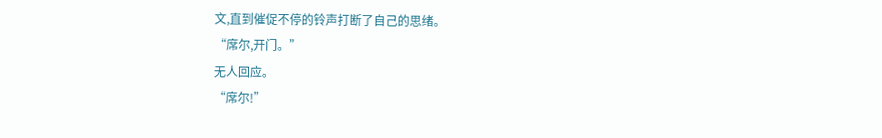文,直到催促不停的铃声打断了自己的思绪。
“席尔,开门。”
无人回应。
“席尔!”